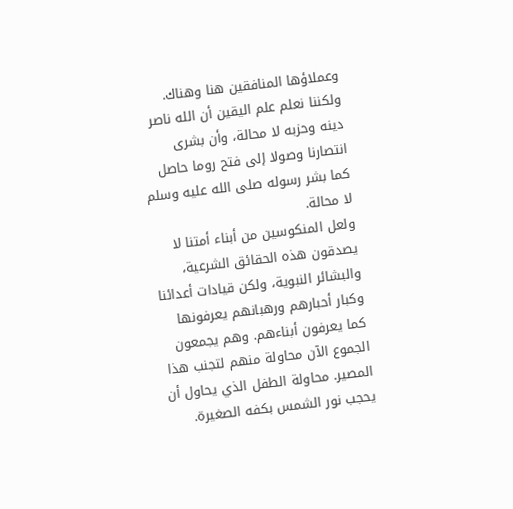وعملاؤها المنافقين هنا وهناك. ولكننا نعلم علم اليقين أن الله ناصر دينه وحزبه لا محالة، وأن بشرى انتصارنا وصولا إلى فتح روما حاصل كما بشر رسوله صلى الله عليه وسلم لا محالة.
ولعل المنكوسين من أبناء أمتنا لا يصدقون هذه الحقائق الشرعية، والبشائر النبوية، ولكن قيادات أعدائنا وكبار أحبارهم ورهبانهم يعرفونها كما يعرفون أبناءهم. وهم يجمعون الجموع الآن محاولة منهم لتجنب هذا المصير. محاولة الطفل الذي يحاول أن يحجب نور الشمس بكفه الصغيرة.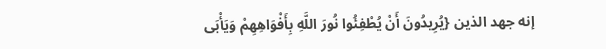إنه جهد الذين {يُرِيدُونَ أَنْ يُطْفِئُوا نُورَ اللَّهِ بِأَفْوَاهِهِمْ وَيَأْبَى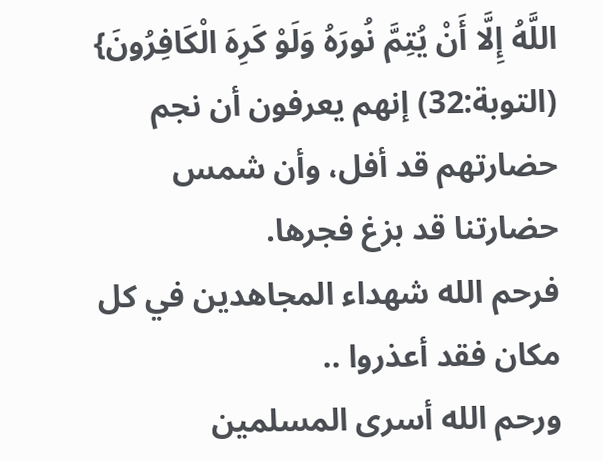اللَّهُ إِلَّا أَنْ يُتِمَّ نُورَهُ وَلَوْ كَرِهَ الْكَافِرُونَ} (التوبة:32) إنهم يعرفون أن نجم حضارتهم قد أفل، وأن شمس حضارتنا قد بزغ فجرها.
فرحم الله شهداء المجاهدين في كل مكان فقد أعذروا ..
ورحم الله أسرى المسلمين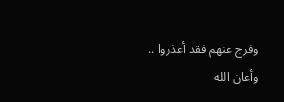وفرج عنهم فقد أعذروا ..
وأعان الله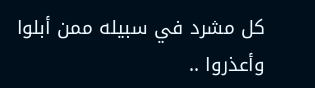كل مشرد في سبيله ممن أبلوا وأعذروا ..